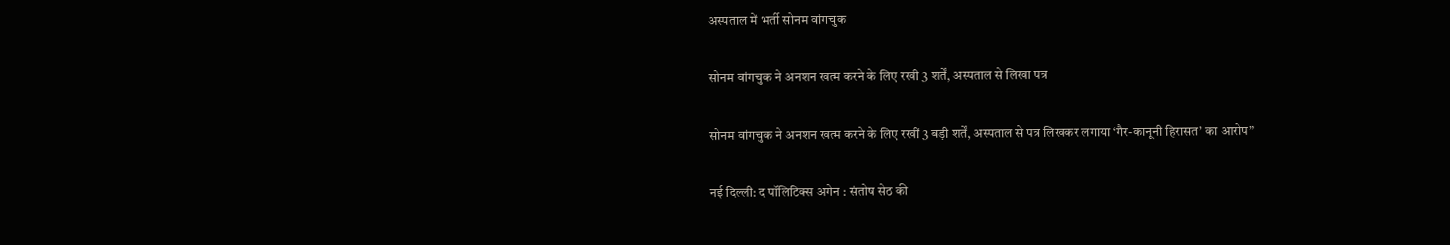अस्पताल में भर्ती सोनम वांगचुक

सोनम वांगचुक ने अनशन खत्म करने के लिए रखी 3 शर्तें, अस्पताल से लिखा पत्र

सोनम वांगचुक ने अनशन खत्म करने के लिए रखीं 3 बड़ी शर्तें, अस्पताल से पत्र लिखकर लगाया ‘गैर-कानूनी हिरासत’ का आरोप”

नई दिल्ली: द पॉलिटिक्स अगेन : संतोष सेठ की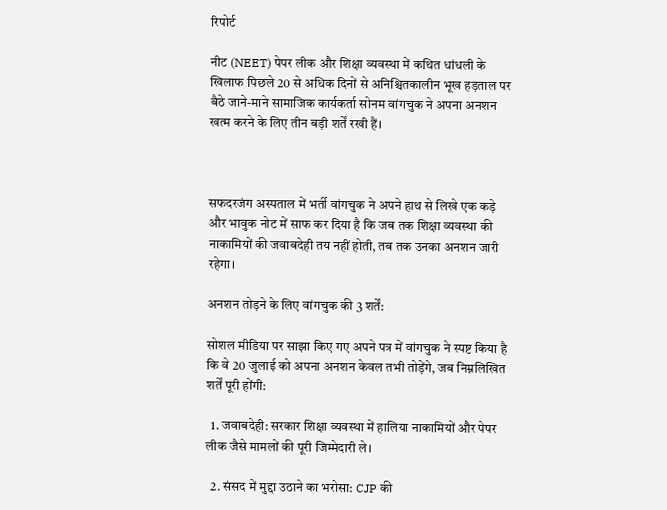रिपोर्ट

नीट (NEET) पेपर लीक और शिक्षा व्यवस्था में कथित धांधली के खिलाफ पिछले 20 से अधिक दिनों से अनिश्चितकालीन भूख हड़ताल पर बैठे जाने-माने सामाजिक कार्यकर्ता सोनम वांगचुक ने अपना अनशन खत्म करने के लिए तीन बड़ी शर्तें रखी हैं।



सफदरजंग अस्पताल में भर्ती वांगचुक ने अपने हाथ से लिखे एक कड़े और भावुक नोट में साफ कर दिया है कि जब तक शिक्षा व्यवस्था की नाकामियों की जवाबदेही तय नहीं होती, तब तक उनका अनशन जारी रहेगा।

अनशन तोड़ने के लिए वांगचुक की 3 शर्तें:

सोशल मीडिया पर साझा किए गए अपने पत्र में वांगचुक ने स्पष्ट किया है कि वे 20 जुलाई को अपना अनशन केवल तभी तोड़ेंगे, जब निम्नलिखित शर्तें पूरी होंगी:

  1. जवाबदेही: सरकार शिक्षा व्यवस्था में हालिया नाकामियों और पेपर लीक जैसे मामलों की पूरी जिम्मेदारी ले।

  2. संसद में मुद्दा उठाने का भरोसा: CJP की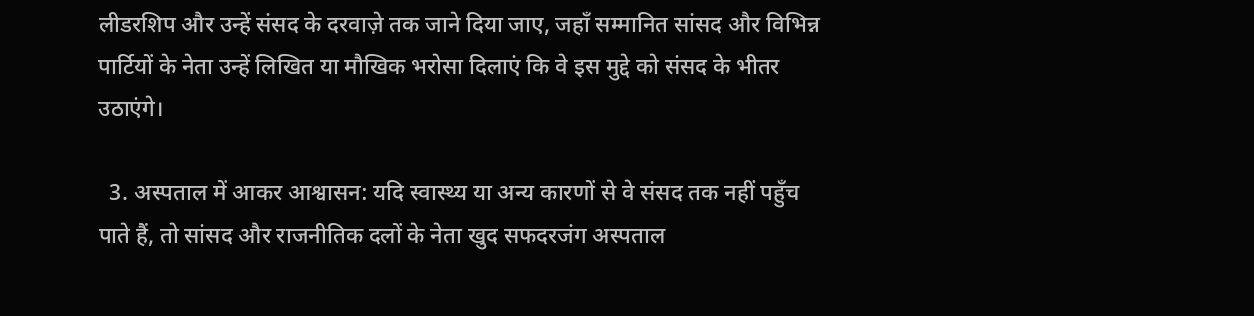लीडरशिप और उन्हें संसद के दरवाज़े तक जाने दिया जाए, जहाँ सम्मानित सांसद और विभिन्न पार्टियों के नेता उन्हें लिखित या मौखिक भरोसा दिलाएं कि वे इस मुद्दे को संसद के भीतर उठाएंगे।

  3. अस्पताल में आकर आश्वासन: यदि स्वास्थ्य या अन्य कारणों से वे संसद तक नहीं पहुँच पाते हैं, तो सांसद और राजनीतिक दलों के नेता खुद सफदरजंग अस्पताल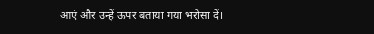आएं और उन्हें ऊपर बताया गया भरोसा दें।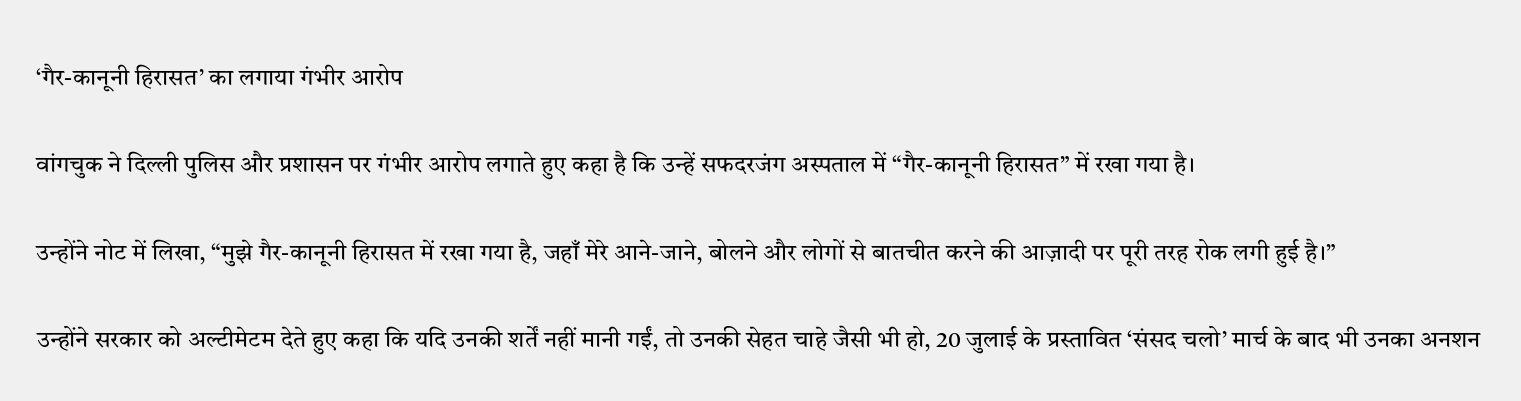‘गैर-कानूनी हिरासत’ का लगाया गंभीर आरोप

वांगचुक ने दिल्ली पुलिस और प्रशासन पर गंभीर आरोप लगाते हुए कहा है कि उन्हें सफदरजंग अस्पताल में “गैर-कानूनी हिरासत” में रखा गया है।

उन्होंने नोट में लिखा, “मुझे गैर-कानूनी हिरासत में रखा गया है, जहाँ मेरे आने-जाने, बोलने और लोगों से बातचीत करने की आज़ादी पर पूरी तरह रोक लगी हुई है।”

उन्होंने सरकार को अल्टीमेटम देते हुए कहा कि यदि उनकी शर्तें नहीं मानी गईं, तो उनकी सेहत चाहे जैसी भी हो, 20 जुलाई के प्रस्तावित ‘संसद चलो’ मार्च के बाद भी उनका अनशन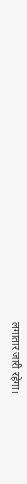लगातार जारी रहेगा।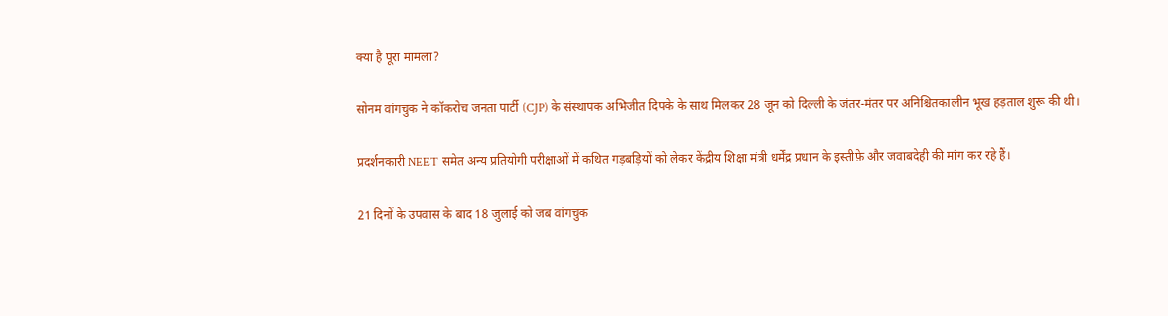क्या है पूरा मामला?

सोनम वांगचुक ने कॉकरोच जनता पार्टी (CJP) के संस्थापक अभिजीत दिपके के साथ मिलकर 28 जून को दिल्ली के जंतर-मंतर पर अनिश्चितकालीन भूख हड़ताल शुरू की थी।

प्रदर्शनकारी NEET समेत अन्य प्रतियोगी परीक्षाओं में कथित गड़बड़ियों को लेकर केंद्रीय शिक्षा मंत्री धर्मेंद्र प्रधान के इस्तीफ़े और जवाबदेही की मांग कर रहे हैं।

21 दिनों के उपवास के बाद 18 जुलाई को जब वांगचुक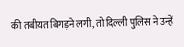की तबीयत बिगड़ने लगी, तो दिल्ली पुलिस ने उन्हें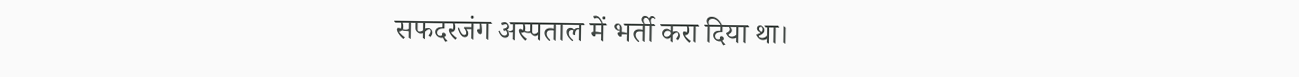सफदरजंग अस्पताल में भर्ती करा दिया था।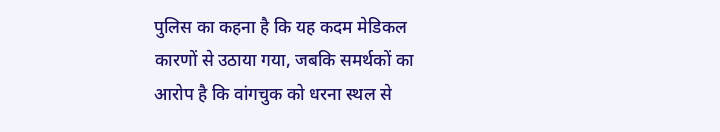पुलिस का कहना है कि यह कदम मेडिकल कारणों से उठाया गया, जबकि समर्थकों का आरोप है कि वांगचुक को धरना स्थल से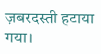ज़बरदस्ती हटाया गया।